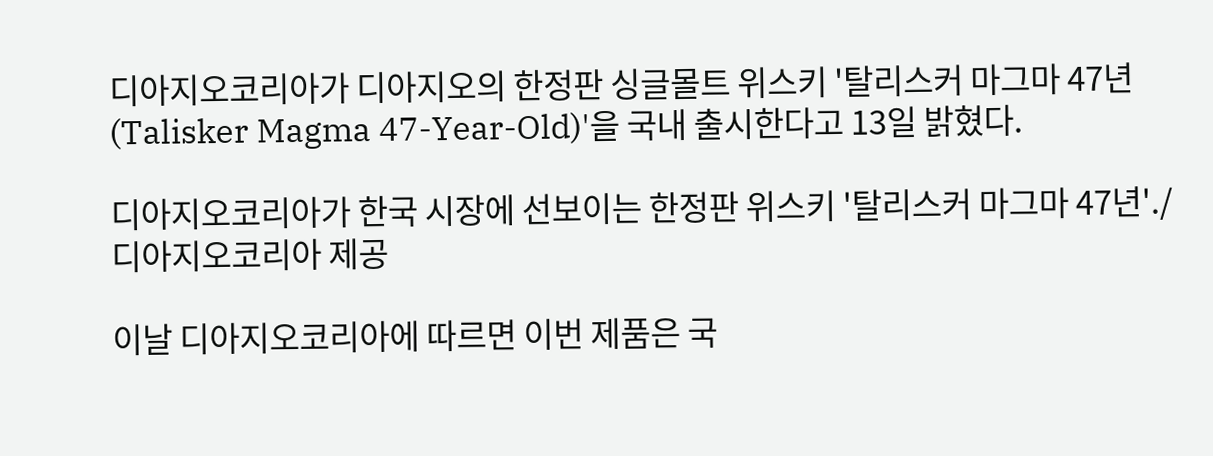디아지오코리아가 디아지오의 한정판 싱글몰트 위스키 '탈리스커 마그마 47년(Talisker Magma 47-Year-Old)'을 국내 출시한다고 13일 밝혔다.

디아지오코리아가 한국 시장에 선보이는 한정판 위스키 '탈리스커 마그마 47년'./디아지오코리아 제공

이날 디아지오코리아에 따르면 이번 제품은 국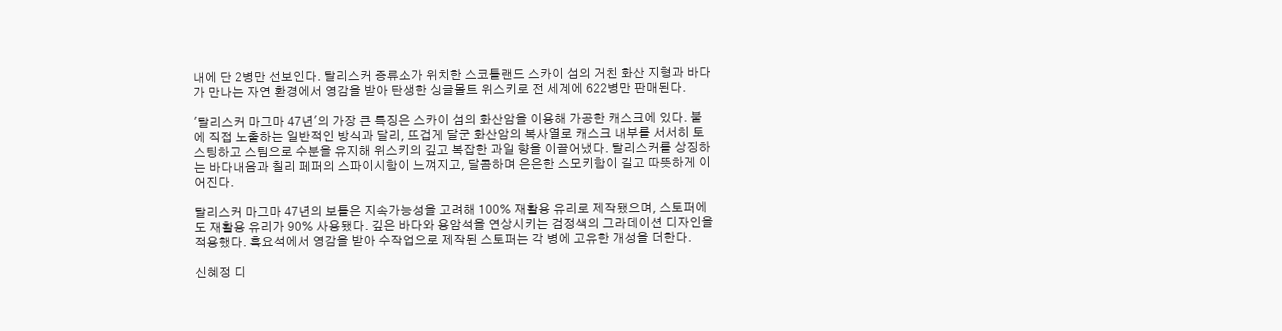내에 단 2병만 선보인다. 탈리스커 증류소가 위치한 스코틀랜드 스카이 섬의 거친 화산 지형과 바다가 만나는 자연 환경에서 영감을 받아 탄생한 싱글몰트 위스키로 전 세계에 622병만 판매된다.

'탈리스커 마그마 47년'의 가장 큰 특징은 스카이 섬의 화산암을 이용해 가공한 캐스크에 있다. 불에 직접 노출하는 일반적인 방식과 달리, 뜨겁게 달군 화산암의 복사열로 캐스크 내부를 서서히 토스팅하고 스팀으로 수분을 유지해 위스키의 깊고 복잡한 과일 향을 이끌어냈다. 탈리스커를 상징하는 바다내음과 칠리 페퍼의 스파이시함이 느껴지고, 달콤하며 은은한 스모키함이 길고 따뜻하게 이어진다.

탈리스커 마그마 47년의 보틀은 지속가능성을 고려해 100% 재활용 유리로 제작됐으며, 스토퍼에도 재활용 유리가 90% 사용됐다. 깊은 바다와 용암석을 연상시키는 검정색의 그라데이션 디자인을 적용했다. 흑요석에서 영감을 받아 수작업으로 제작된 스토퍼는 각 병에 고유한 개성을 더한다.

신혜정 디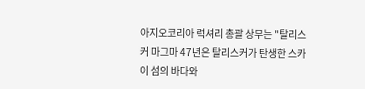아지오코리아 럭셔리 총괄 상무는 "탈리스커 마그마 47년은 탈리스커가 탄생한 스카이 섬의 바다와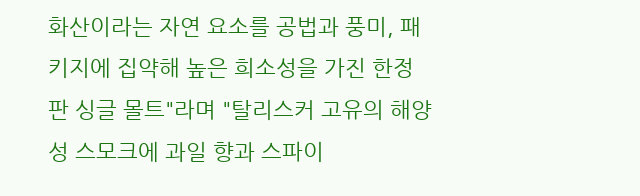화산이라는 자연 요소를 공법과 풍미, 패키지에 집약해 높은 희소성을 가진 한정판 싱글 몰트"라며 "탈리스커 고유의 해양성 스모크에 과일 향과 스파이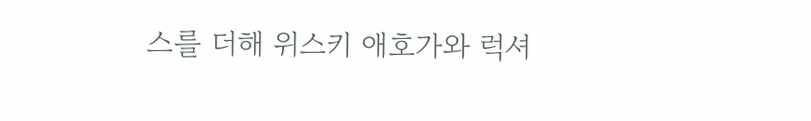스를 더해 위스키 애호가와 럭셔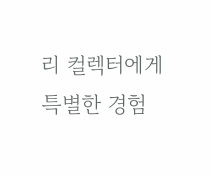리 컬렉터에게 특별한 경험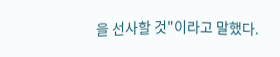을 선사할 것"이라고 말했다.